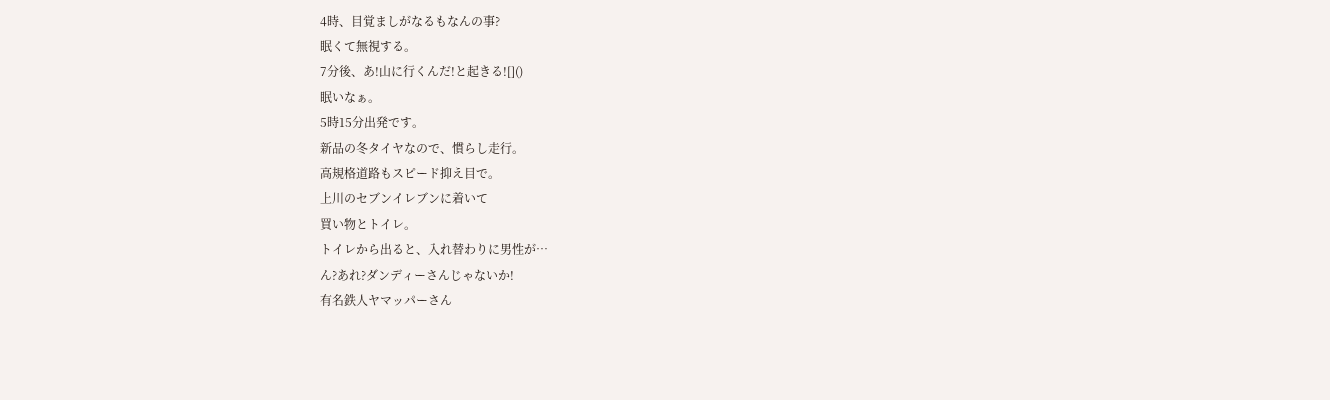4時、目覚ましがなるもなんの事?
眠くて無視する。
7分後、あ!山に行くんだ!と起きる![]()
眠いなぁ。
5時15分出発です。
新品の冬タイヤなので、慣らし走行。
高規格道路もスピード抑え目で。
上川のセブンイレブンに着いて
買い物とトイレ。
トイレから出ると、入れ替わりに男性が…
ん?あれ?ダンディーさんじゃないか!
有名鉄人ヤマッパーさん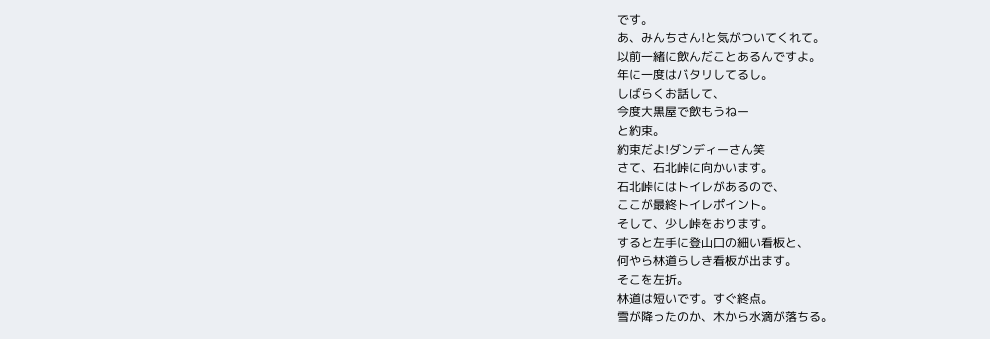です。
あ、みんちさん!と気がついてくれて。
以前一緒に飲んだことあるんですよ。
年に一度はバタリしてるし。
しばらくお話して、
今度大黒屋で飲もうねー
と約束。
約束だよ!ダンディーさん笑
さて、石北峠に向かいます。
石北峠にはトイレがあるので、
ここが最終トイレポイント。
そして、少し峠をおります。
すると左手に登山口の細い看板と、
何やら林道らしき看板が出ます。
そこを左折。
林道は短いです。すぐ終点。
雪が降ったのか、木から水滴が落ちる。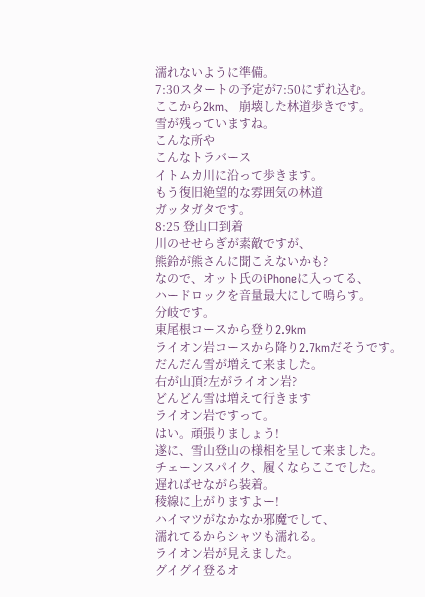濡れないように準備。
7:30スタートの予定が7:50にずれ込む。
ここから2km、 崩壊した林道歩きです。
雪が残っていますね。
こんな所や
こんなトラバース
イトムカ川に沿って歩きます。
もう復旧絶望的な雰囲気の林道
ガッタガタです。
8:25 登山口到着
川のせせらぎが素敵ですが、
熊鈴が熊さんに聞こえないかも?
なので、オット氏のiPhoneに入ってる、
ハードロックを音量最大にして鳴らす。
分岐です。
東尾根コースから登り2.9km
ライオン岩コースから降り2.7kmだそうです。
だんだん雪が増えて来ました。
右が山頂?左がライオン岩?
どんどん雪は増えて行きます
ライオン岩ですって。
はい。頑張りましょう!
遂に、雪山登山の様相を呈して来ました。
チェーンスパイク、履くならここでした。
遅ればせながら装着。
稜線に上がりますよー!
ハイマツがなかなか邪魔でして、
濡れてるからシャツも濡れる。
ライオン岩が見えました。
グイグイ登るオ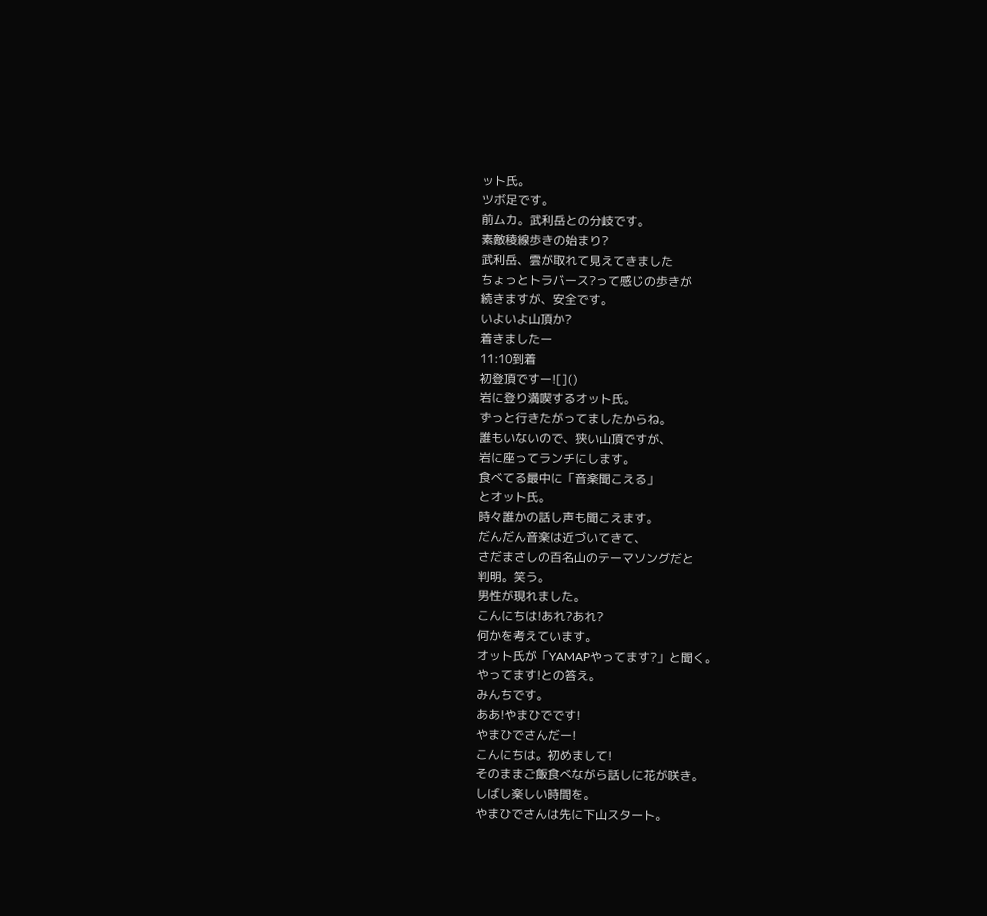ット氏。
ツボ足です。
前ムカ。武利岳との分岐です。
素敵稜線歩きの始まり?
武利岳、雲が取れて見えてきました
ちょっとトラバース?って感じの歩きが
続きますが、安全です。
いよいよ山頂か?
着きましたー
11:10到着
初登頂ですー![]()
岩に登り満喫するオット氏。
ずっと行きたがってましたからね。
誰もいないので、狭い山頂ですが、
岩に座ってランチにします。
食べてる最中に「音楽聞こえる」
とオット氏。
時々誰かの話し声も聞こえます。
だんだん音楽は近づいてきて、
さだまさしの百名山のテーマソングだと
判明。笑う。
男性が現れました。
こんにちは!あれ?あれ?
何かを考えています。
オット氏が「YAMAPやってます?」と聞く。
やってます!との答え。
みんちです。
ああ!やまひでです!
やまひでさんだー!
こんにちは。初めまして!
そのままご飯食べながら話しに花が咲き。
しばし楽しい時間を。
やまひでさんは先に下山スタート。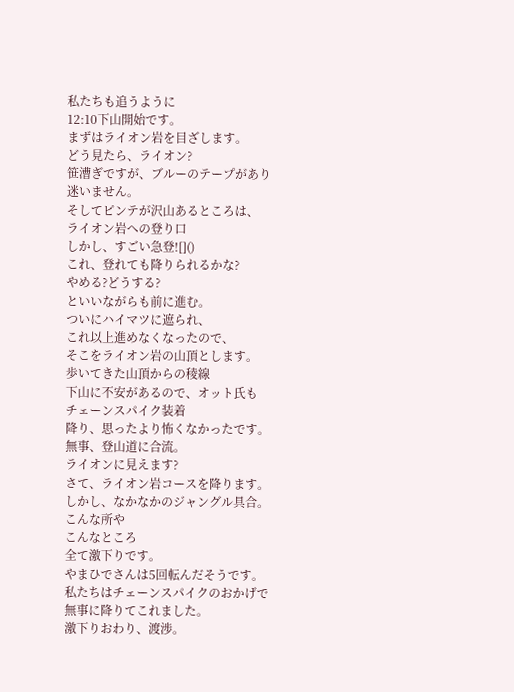私たちも追うように
12:10下山開始です。
まずはライオン岩を目ざします。
どう見たら、ライオン?
笹漕ぎですが、ブルーのテープがあり
迷いません。
そしてピンテが沢山あるところは、
ライオン岩への登り口
しかし、すごい急登![]()
これ、登れても降りられるかな?
やめる?どうする?
といいながらも前に進む。
ついにハイマツに遮られ、
これ以上進めなくなったので、
そこをライオン岩の山頂とします。
歩いてきた山頂からの稜線
下山に不安があるので、オット氏も
チェーンスパイク装着
降り、思ったより怖くなかったです。
無事、登山道に合流。
ライオンに見えます?
さて、ライオン岩コースを降ります。
しかし、なかなかのジャングル具合。
こんな所や
こんなところ
全て激下りです。
やまひでさんは5回転んだそうです。
私たちはチェーンスパイクのおかげで
無事に降りてこれました。
激下りおわり、渡渉。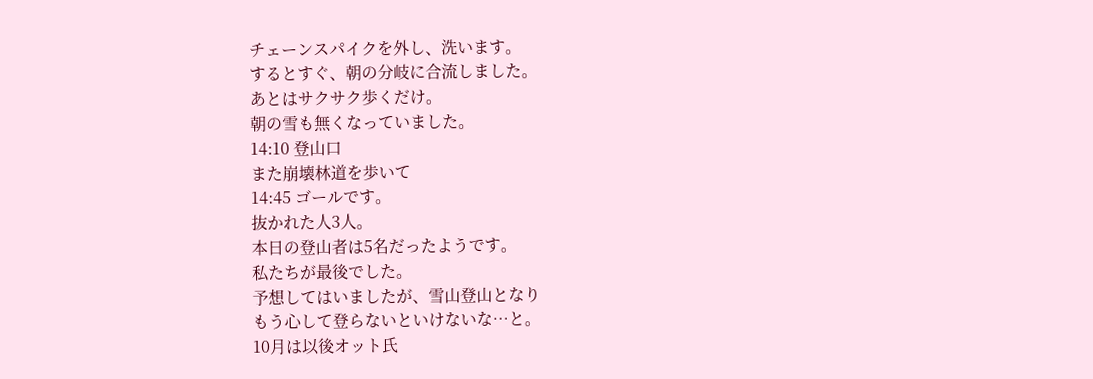チェーンスパイクを外し、洗います。
するとすぐ、朝の分岐に合流しました。
あとはサクサク歩くだけ。
朝の雪も無くなっていました。
14:10 登山口
また崩壊林道を歩いて
14:45 ゴールです。
抜かれた人3人。
本日の登山者は5名だったようです。
私たちが最後でした。
予想してはいましたが、雪山登山となり
もう心して登らないといけないな…と。
10月は以後オット氏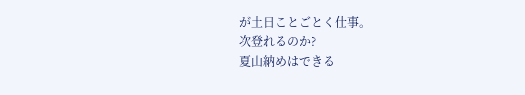が土日ことごとく仕事。
次登れるのか?
夏山納めはできる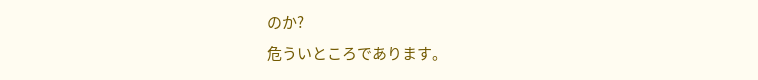のか?
危ういところであります。